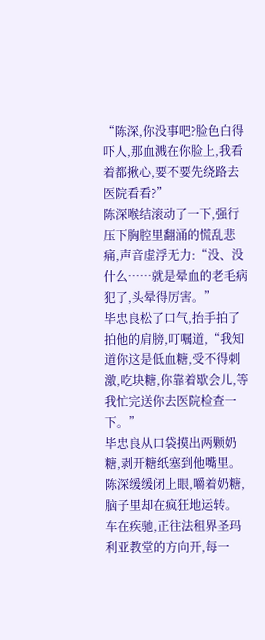“陈深,你没事吧?脸色白得吓人,那血溅在你脸上,我看着都揪心,要不要先绕路去医院看看?”
陈深喉结滚动了一下,强行压下胸腔里翻涌的慌乱悲痛,声音虚浮无力:“没、没什么……就是晕血的老毛病犯了,头晕得厉害。”
毕忠良松了口气,抬手拍了拍他的肩膀,叮嘱道,“我知道你这是低血糖,受不得刺激,吃块糖,你靠着歇会儿,等我忙完送你去医院检查一下。”
毕忠良从口袋摸出两颗奶糖,剥开糖纸塞到他嘴里。
陈深缓缓闭上眼,嚼着奶糖,脑子里却在疯狂地运转。
车在疾驰,正往法租界圣玛利亚教堂的方向开,每一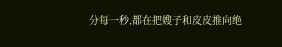分每一秒,都在把嫂子和皮皮推向绝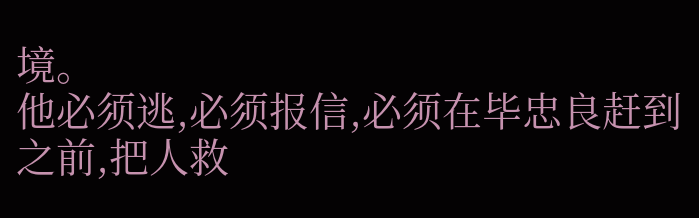境。
他必须逃,必须报信,必须在毕忠良赶到之前,把人救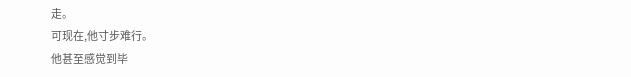走。
可现在,他寸步难行。
他甚至感觉到毕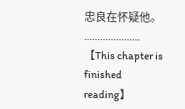忠良在怀疑他。
…………………
【This chapter is finished reading】